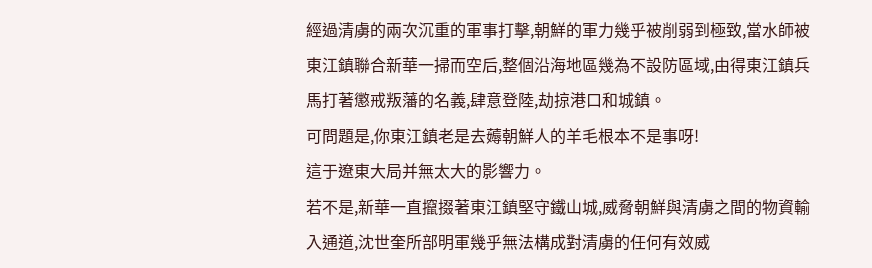經過清虜的兩次沉重的軍事打擊,朝鮮的軍力幾乎被削弱到極致,當水師被東江鎮聯合新華一掃而空后,整個沿海地區幾為不設防區域,由得東江鎮兵馬打著懲戒叛藩的名義,肆意登陸,劫掠港口和城鎮。
可問題是,你東江鎮老是去薅朝鮮人的羊毛根本不是事呀!
這于遼東大局并無太大的影響力。
若不是,新華一直攛掇著東江鎮堅守鐵山城,威脅朝鮮與清虜之間的物資輸入通道,沈世奎所部明軍幾乎無法構成對清虜的任何有效威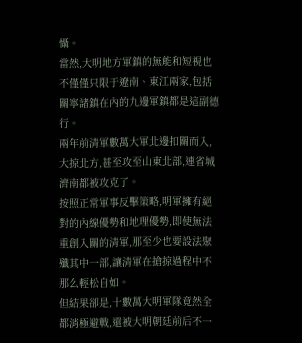懾。
當然,大明地方軍鎮的無能和短視也不僅僅只限于遼南、東江兩家,包括關寧諸鎮在內的九邊軍鎮都是這副德行。
兩年前清軍數萬大軍北邊扣關而入,大掠北方,甚至攻至山東北部,連省城濟南都被攻克了。
按照正常軍事反擊策略,明軍擁有絕對的內線優勢和地理優勢,即使無法重創入關的清軍,那至少也要設法聚殲其中一部,讓清軍在搶掠過程中不那么輕松自如。
但結果卻是,十數萬大明軍隊竟然全都消極避戰,還被大明朝廷前后不一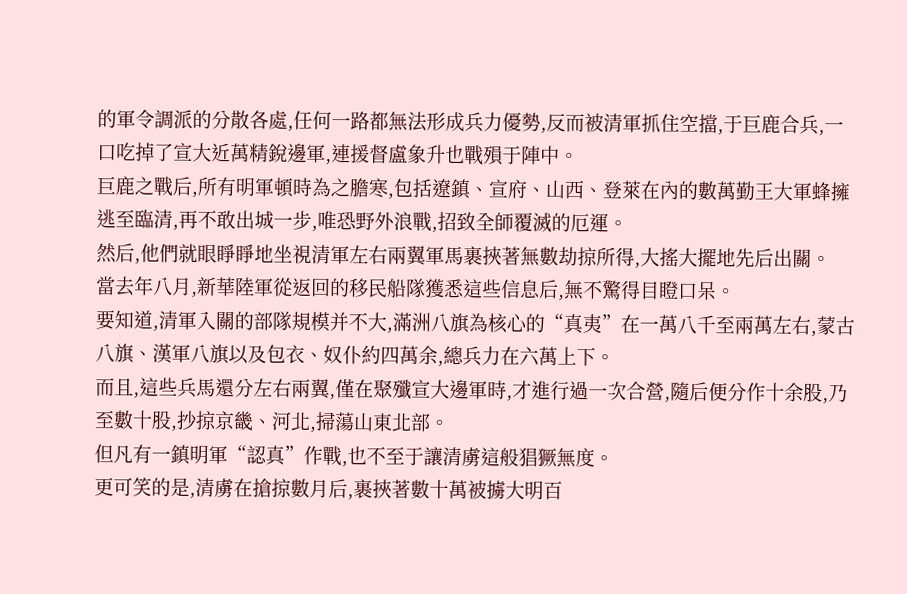的軍令調派的分散各處,任何一路都無法形成兵力優勢,反而被清軍抓住空擋,于巨鹿合兵,一口吃掉了宣大近萬精銳邊軍,連援督盧象升也戰殞于陣中。
巨鹿之戰后,所有明軍頓時為之膽寒,包括遼鎮、宣府、山西、登萊在內的數萬勤王大軍蜂擁逃至臨清,再不敢出城一步,唯恐野外浪戰,招致全師覆滅的厄運。
然后,他們就眼睜睜地坐視清軍左右兩翼軍馬裹挾著無數劫掠所得,大搖大擺地先后出關。
當去年八月,新華陸軍從返回的移民船隊獲悉這些信息后,無不驚得目瞪口呆。
要知道,清軍入關的部隊規模并不大,滿洲八旗為核心的“真夷”在一萬八千至兩萬左右,蒙古八旗、漢軍八旗以及包衣、奴仆約四萬余,總兵力在六萬上下。
而且,這些兵馬還分左右兩翼,僅在聚殲宣大邊軍時,才進行過一次合營,隨后便分作十余股,乃至數十股,抄掠京畿、河北,掃蕩山東北部。
但凡有一鎮明軍“認真”作戰,也不至于讓清虜這般猖獗無度。
更可笑的是,清虜在搶掠數月后,裹挾著數十萬被擄大明百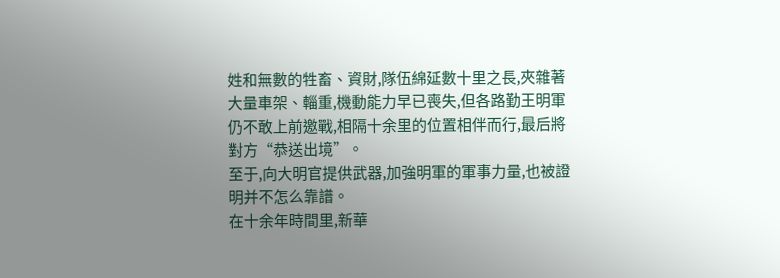姓和無數的牲畜、資財,隊伍綿延數十里之長,夾雜著大量車架、輜重,機動能力早已喪失,但各路勤王明軍仍不敢上前邀戰,相隔十余里的位置相伴而行,最后將對方“恭送出境”。
至于,向大明官提供武器,加強明軍的軍事力量,也被證明并不怎么靠譜。
在十余年時間里,新華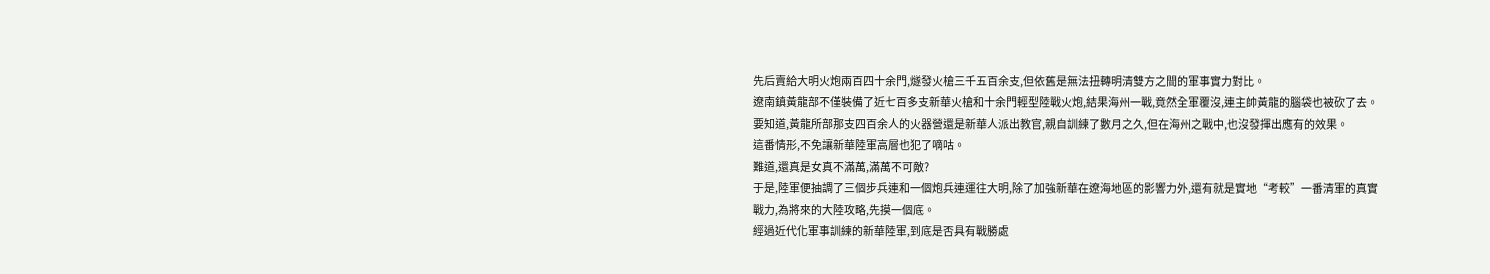先后賣給大明火炮兩百四十余門,燧發火槍三千五百余支,但依舊是無法扭轉明清雙方之間的軍事實力對比。
遼南鎮黃龍部不僅裝備了近七百多支新華火槍和十余門輕型陸戰火炮,結果海州一戰,竟然全軍覆沒,連主帥黃龍的腦袋也被砍了去。
要知道,黃龍所部那支四百余人的火器營還是新華人派出教官,親自訓練了數月之久,但在海州之戰中,也沒發揮出應有的效果。
這番情形,不免讓新華陸軍高層也犯了嘀咕。
難道,還真是女真不滿萬,滿萬不可敵?
于是,陸軍便抽調了三個步兵連和一個炮兵連運往大明,除了加強新華在遼海地區的影響力外,還有就是實地“考較”一番清軍的真實戰力,為將來的大陸攻略,先摸一個底。
經過近代化軍事訓練的新華陸軍,到底是否具有戰勝處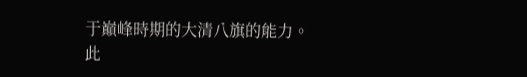于巔峰時期的大清八旗的能力。
此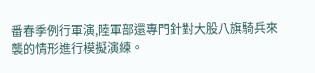番春季例行軍演,陸軍部還專門針對大股八旗騎兵來襲的情形進行模擬演練。